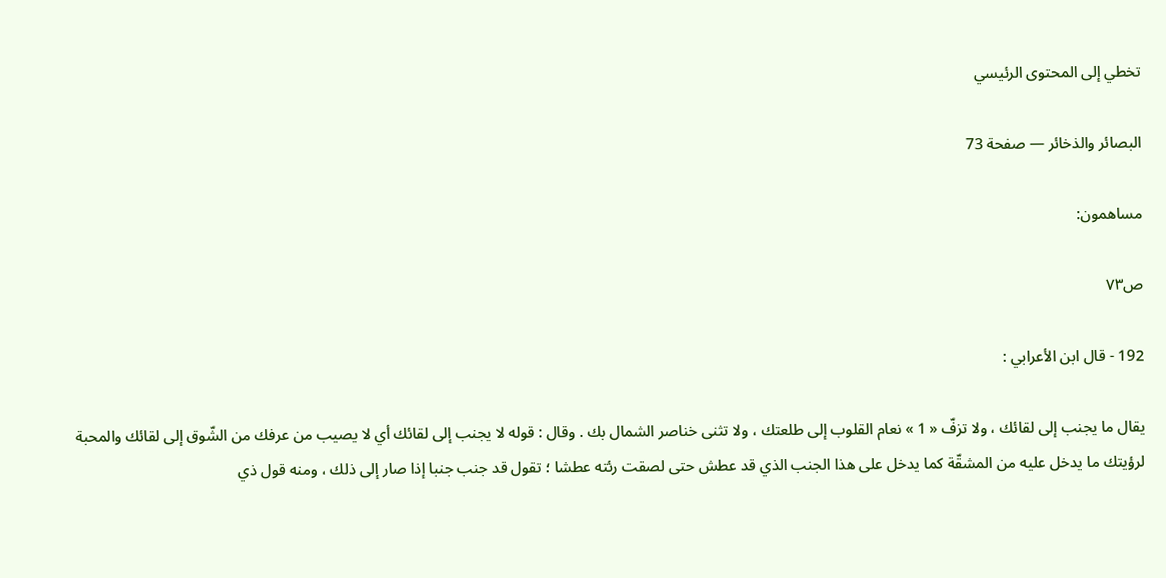تخطي إلى المحتوى الرئيسي

البصائر والذخائر — صفحة 73

مساهمون:

ص٧٣

192 - قال ابن الأعرابي :

يقال ما يجنب إلى لقائك ، ولا تزفّ « 1 » نعام القلوب إلى طلعتك ، ولا تثنى خناصر الشمال بك . وقال : قوله لا يجنب إلى لقائك أي لا يصيب من عرفك من الشّوق إلى لقائك والمحبة لرؤيتك ما يدخل عليه من المشقّة كما يدخل على هذا الجنب الذي قد عطش حتى لصقت رئته عطشا ؛ تقول قد جنب جنبا إذا صار إلى ذلك ، ومنه قول ذي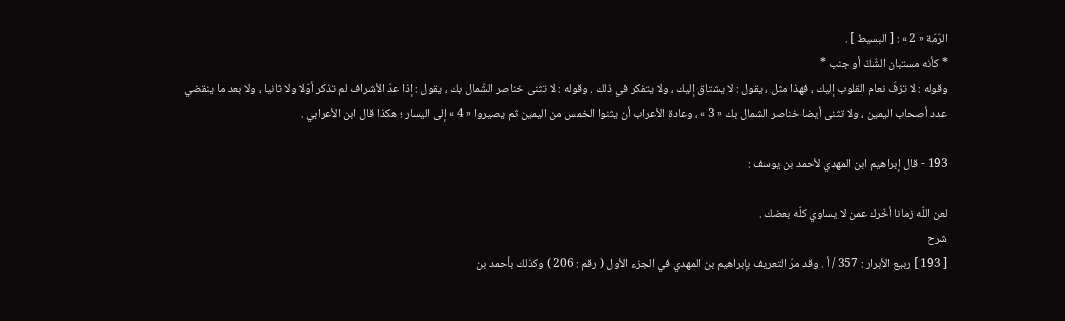الرّمّة « 2 » : [ البسيط ] .
* كأنه مستبان الشّكّ أو جنب *
وقوله : لا تزفّ نعام القلوب إليك ، فهذا مثل ، يقول : لا يشتاق إليك ، ولا يتفكر في ذلك . وقوله : لا تثنى خناصر الشّمال بك ، يقول : إذا عدّ الأشراف لم تذكر أوّلا ولا ثانيا ، ولا بعد ما ينقضي عدد أصحاب اليمين ، ولا تثنى أيضا خناصر الشمال بك « 3 » ، وعادة الأعراب أن يثنوا الخمس من اليمين ثم يصيروا « 4 » إلى اليسار ؛ هكذا قال ابن الأعرابي .

193 - قال إبراهيم ابن المهدي لأحمد بن يوسف :

لعن اللّه زمانا أخّرك عمن لا يساوي كلّه بعضك .
شرح
[ 193 ] ربيع الأبرار : 357 / أ . وقد مرّ التعريف بإبراهيم بن المهدي في الجزء الأول ( رقم : 206 ) وكذلك بأحمد بن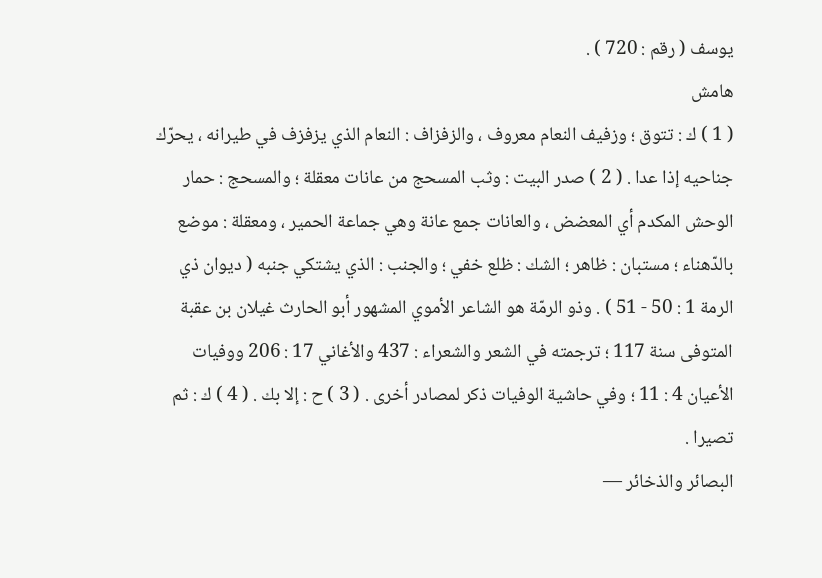يوسف ( رقم : 720 ) .
هامش
( 1 ) ك : تتوق ؛ وزفيف النعام معروف ، والزفزاف : النعام الذي يزفزف في طيرانه ، يحرّك جناحيه إذا عدا . ( 2 ) صدر البيت : وثب المسحج من عانات معقلة ؛ والمسحج : حمار الوحش المكدم أي المعضض ، والعانات جمع عانة وهي جماعة الحمير ، ومعقلة : موضع بالدّهناء ؛ مستبان : ظاهر ؛ الشك : ظلع خفي ؛ والجنب : الذي يشتكي جنبه ( ديوان ذي الرمة 1 : 50 - 51 ) . وذو الرمّة هو الشاعر الأموي المشهور أبو الحارث غيلان بن عقبة المتوفى سنة 117 ؛ ترجمته في الشعر والشعراء : 437 والأغاني 17 : 206 ووفيات الأعيان 4 : 11 ؛ وفي حاشية الوفيات ذكر لمصادر أخرى . ( 3 ) ح : إلا بك . ( 4 ) ك : ثم تصيرا .
البصائر والذخائر —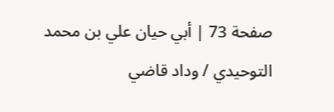صفحة 73 | أبي حيان علي بن محمد التوحيدي / وداد قاضي